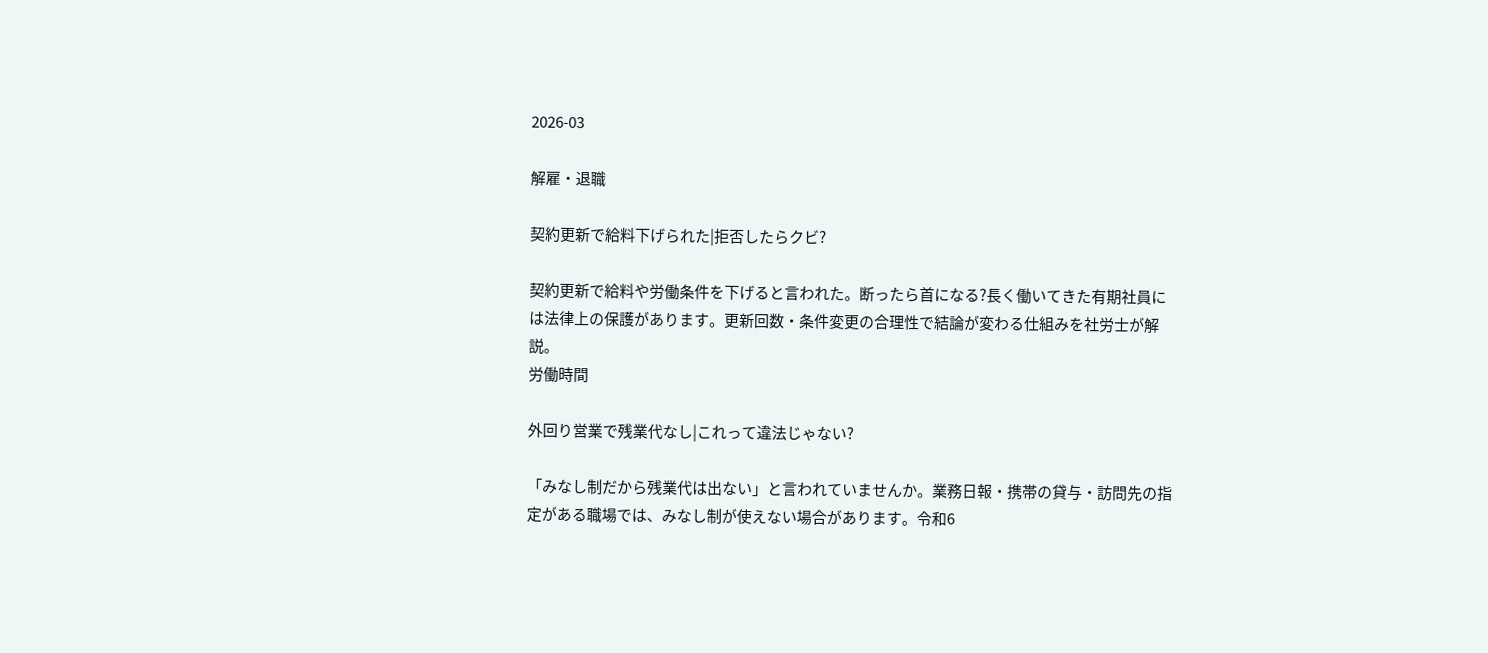2026-03

解雇・退職

契約更新で給料下げられた|拒否したらクビ?

契約更新で給料や労働条件を下げると言われた。断ったら首になる?長く働いてきた有期社員には法律上の保護があります。更新回数・条件変更の合理性で結論が変わる仕組みを社労士が解説。
労働時間

外回り営業で残業代なし|これって違法じゃない?

「みなし制だから残業代は出ない」と言われていませんか。業務日報・携帯の貸与・訪問先の指定がある職場では、みなし制が使えない場合があります。令和6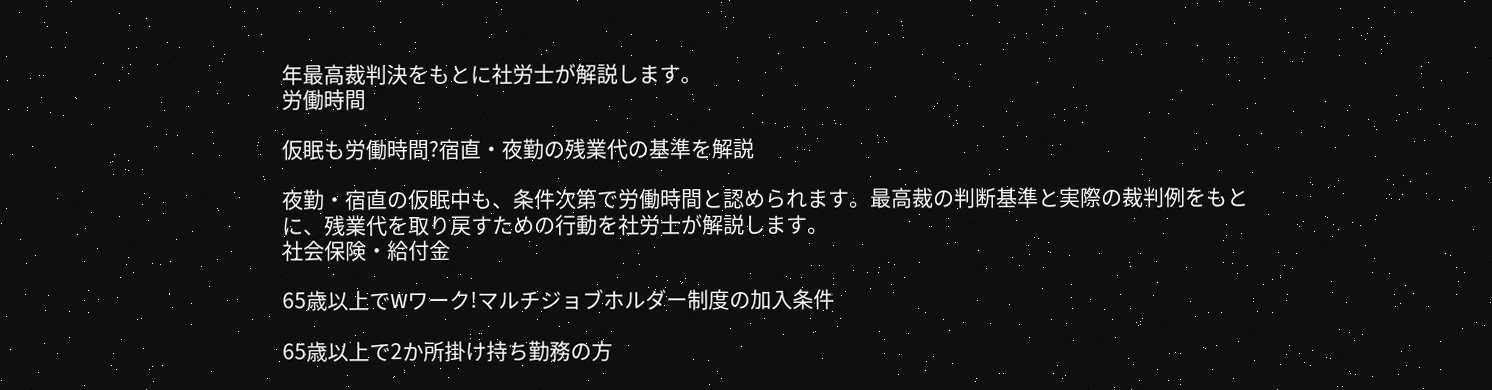年最高裁判決をもとに社労士が解説します。
労働時間

仮眠も労働時間?宿直・夜勤の残業代の基準を解説

夜勤・宿直の仮眠中も、条件次第で労働時間と認められます。最高裁の判断基準と実際の裁判例をもとに、残業代を取り戻すための行動を社労士が解説します。
社会保険・給付金

65歳以上でWワーク!マルチジョブホルダー制度の加入条件

65歳以上で2か所掛け持ち勤務の方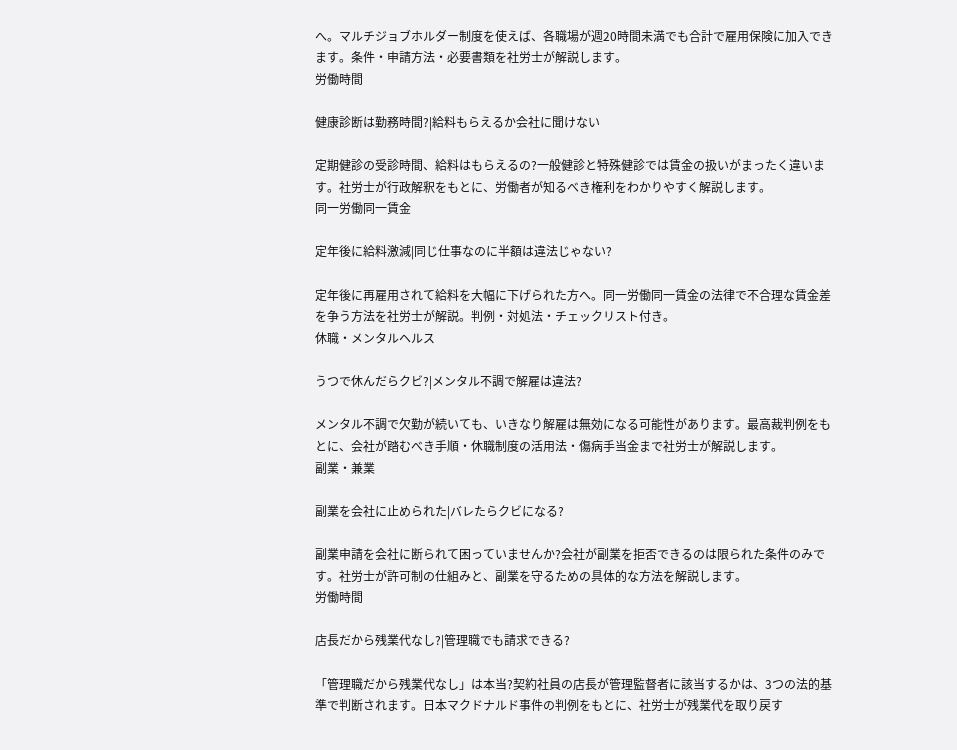へ。マルチジョブホルダー制度を使えば、各職場が週20時間未満でも合計で雇用保険に加入できます。条件・申請方法・必要書類を社労士が解説します。
労働時間

健康診断は勤務時間?|給料もらえるか会社に聞けない

定期健診の受診時間、給料はもらえるの?一般健診と特殊健診では賃金の扱いがまったく違います。社労士が行政解釈をもとに、労働者が知るべき権利をわかりやすく解説します。
同一労働同一賃金

定年後に給料激減|同じ仕事なのに半額は違法じゃない?

定年後に再雇用されて給料を大幅に下げられた方へ。同一労働同一賃金の法律で不合理な賃金差を争う方法を社労士が解説。判例・対処法・チェックリスト付き。
休職・メンタルヘルス

うつで休んだらクビ?|メンタル不調で解雇は違法?

メンタル不調で欠勤が続いても、いきなり解雇は無効になる可能性があります。最高裁判例をもとに、会社が踏むべき手順・休職制度の活用法・傷病手当金まで社労士が解説します。
副業・兼業

副業を会社に止められた|バレたらクビになる?

副業申請を会社に断られて困っていませんか?会社が副業を拒否できるのは限られた条件のみです。社労士が許可制の仕組みと、副業を守るための具体的な方法を解説します。
労働時間

店長だから残業代なし?|管理職でも請求できる?

「管理職だから残業代なし」は本当?契約社員の店長が管理監督者に該当するかは、3つの法的基準で判断されます。日本マクドナルド事件の判例をもとに、社労士が残業代を取り戻す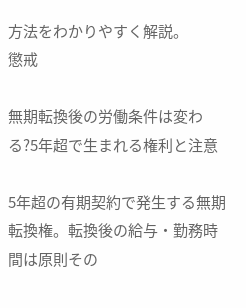方法をわかりやすく解説。
懲戒

無期転換後の労働条件は変わる?5年超で生まれる権利と注意

5年超の有期契約で発生する無期転換権。転換後の給与・勤務時間は原則その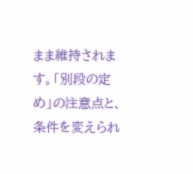まま維持されます。「別段の定め」の注意点と、条件を変えられ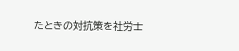たときの対抗策を社労士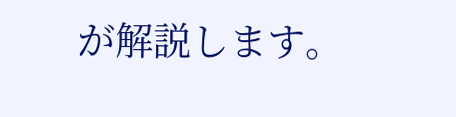が解説します。